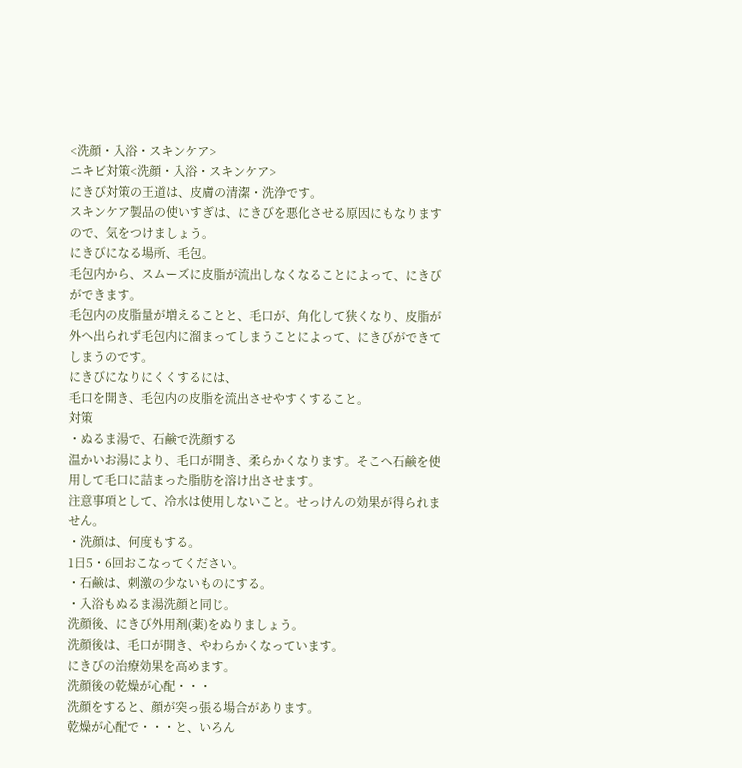<洗顔・入浴・スキンケア>
ニキビ対策<洗顔・入浴・スキンケア>
にきび対策の王道は、皮膚の清潔・洗浄です。
スキンケア製品の使いすぎは、にきびを悪化させる原因にもなりますので、気をつけましょう。
にきびになる場所、毛包。
毛包内から、スムーズに皮脂が流出しなくなることによって、にきびができます。
毛包内の皮脂量が増えることと、毛口が、角化して狭くなり、皮脂が外へ出られず毛包内に溜まってしまうことによって、にきびができてしまうのです。
にきびになりにくくするには、
毛口を開き、毛包内の皮脂を流出させやすくすること。
対策
・ぬるま湯で、石鹸で洗顔する
温かいお湯により、毛口が開き、柔らかくなります。そこへ石鹸を使用して毛口に詰まった脂肪を溶け出させます。
注意事項として、冷水は使用しないこと。せっけんの効果が得られません。
・洗顔は、何度もする。
1日5・6回おこなってください。
・石鹸は、刺激の少ないものにする。
・入浴もぬるま湯洗顔と同じ。
洗顔後、にきび外用剤(薬)をぬりましょう。
洗顔後は、毛口が開き、やわらかくなっています。
にきびの治療効果を高めます。
洗顔後の乾燥が心配・・・
洗顔をすると、顔が突っ張る場合があります。
乾燥が心配で・・・と、いろん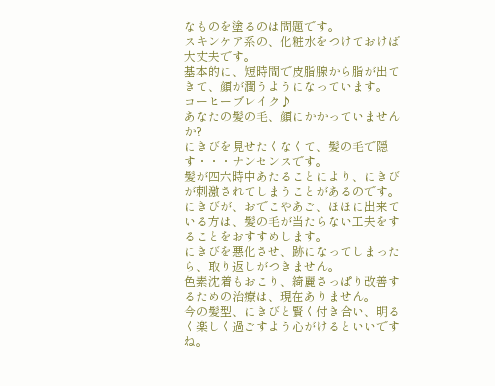なものを塗るのは問題です。
スキンケア系の、化粧水をつけておけば大丈夫です。
基本的に、短時間で皮脂腺から脂が出てきて、顔が潤うようになっています。
コーヒーブレイク♪
あなたの髪の毛、顔にかかっていませんか?
にきびを見せたくなくて、髪の毛で隠す・・・ナンセンスです。
髪が四六時中あたることにより、にきびが刺激されてしまうことがあるのです。
にきびが、おでこやあご、ほほに出来ている方は、髪の毛が当たらない工夫をすることをおすすめします。
にきびを悪化させ、跡になってしまったら、取り返しがつきません。
色素沈着もおこり、綺麗さっぱり改善するための治療は、現在ありません。
今の髪型、にきびと賢く付き合い、明るく楽しく過ごすよう心がけるといいですね。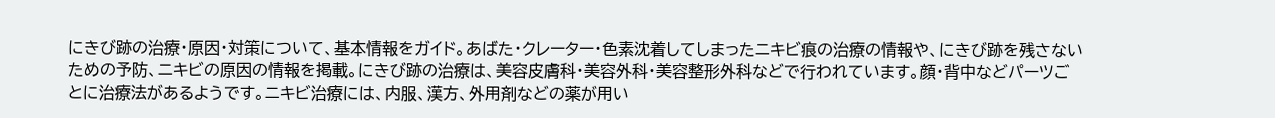にきび跡の治療・原因・対策について、基本情報をガイド。あばた・クレーター・色素沈着してしまったニキビ痕の治療の情報や、にきび跡を残さないための予防、ニキビの原因の情報を掲載。にきび跡の治療は、美容皮膚科・美容外科・美容整形外科などで行われています。顔・背中などパーツごとに治療法があるようです。ニキビ治療には、内服、漢方、外用剤などの薬が用い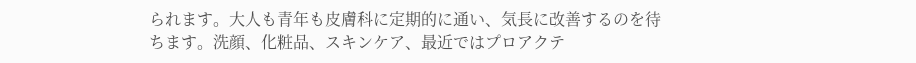られます。大人も青年も皮膚科に定期的に通い、気長に改善するのを待ちます。洗顔、化粧品、スキンケア、最近ではプロアクテ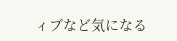ィブなど気になる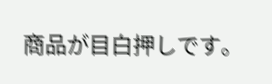商品が目白押しです。